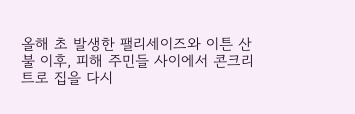올해 초 발생한 팰리세이즈와 이튼 산불 이후, 피해 주민들 사이에서 콘크리트로 집을 다시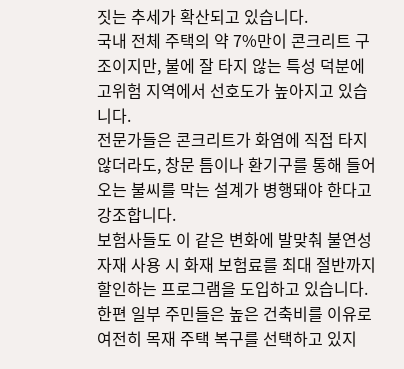짓는 추세가 확산되고 있습니다.
국내 전체 주택의 약 7%만이 콘크리트 구조이지만, 불에 잘 타지 않는 특성 덕분에 고위험 지역에서 선호도가 높아지고 있습니다.
전문가들은 콘크리트가 화염에 직접 타지 않더라도, 창문 틈이나 환기구를 통해 들어오는 불씨를 막는 설계가 병행돼야 한다고 강조합니다.
보험사들도 이 같은 변화에 발맞춰 불연성 자재 사용 시 화재 보험료를 최대 절반까지 할인하는 프로그램을 도입하고 있습니다.
한편 일부 주민들은 높은 건축비를 이유로 여전히 목재 주택 복구를 선택하고 있지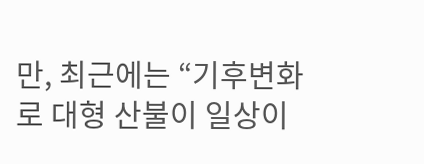만, 최근에는 “기후변화로 대형 산불이 일상이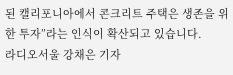된 캘리포니아에서 콘크리트 주택은 생존을 위한 투자”라는 인식이 확산되고 있습니다.
라디오서울 강채은 기자